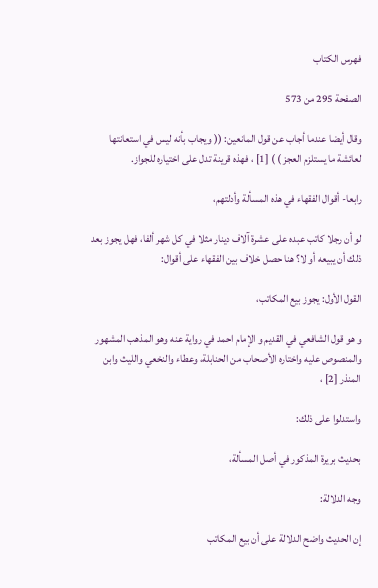فهرس الكتاب

الصفحة 295 من 573

وقال أيضا عندما أجاب عن قول المانعين: (( ويجاب بأنه ليس في استعانتها لعائشة ما يستلزم العجز ) ) [1] ، فهذه قرينة تدل على اختياره للجواز.

رابعا- أقوال الفقهاء في هذه المسألة وأدلتهم،

لو أن رجلا كاتب عبده على عشرة آلاف دينار مثلا في كل شهر ألفا، فهل يجوز بعد ذلك أن يبيعه أو لا؟ هنا حصل خلاف بين الفقهاء على أقوال:

القول الأول: يجوز بيع المكاتب،

و هو قول الشافعي في القديم و الإمام احمد في رواية عنه وهو المذهب المشهور والمنصوص عليه واختاره الأصحاب من الحنابلة، وعطاء والنخعي والليث وابن المنذر [2] ،

واستدلوا على ذلك:

بحديث بريرة المذكور في أصل المسألة،

وجه الدلالة:

إن الحديث واضح الدلالة على أن بيع المكاتب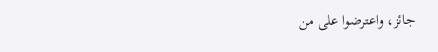جائز، واعترضوا على من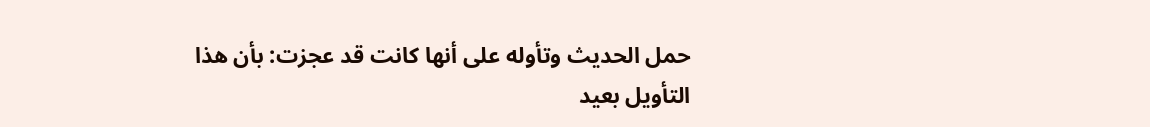حمل الحديث وتأوله على أنها كانت قد عجزت: بأن هذا التأويل بعيد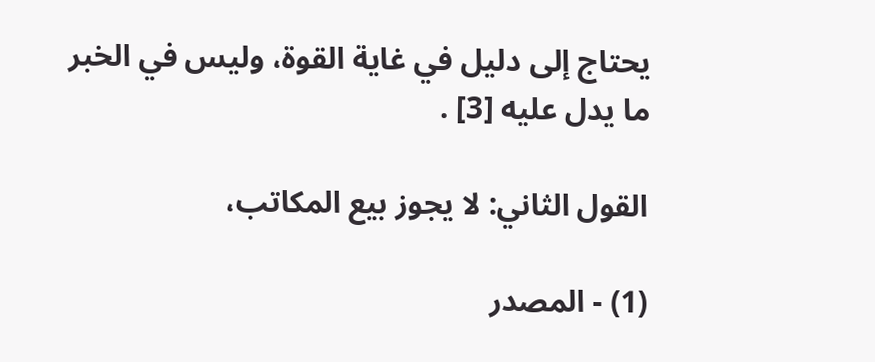يحتاج إلى دليل في غاية القوة، وليس في الخبر ما يدل عليه [3] .

القول الثاني: لا يجوز بيع المكاتب،

(1) - المصدر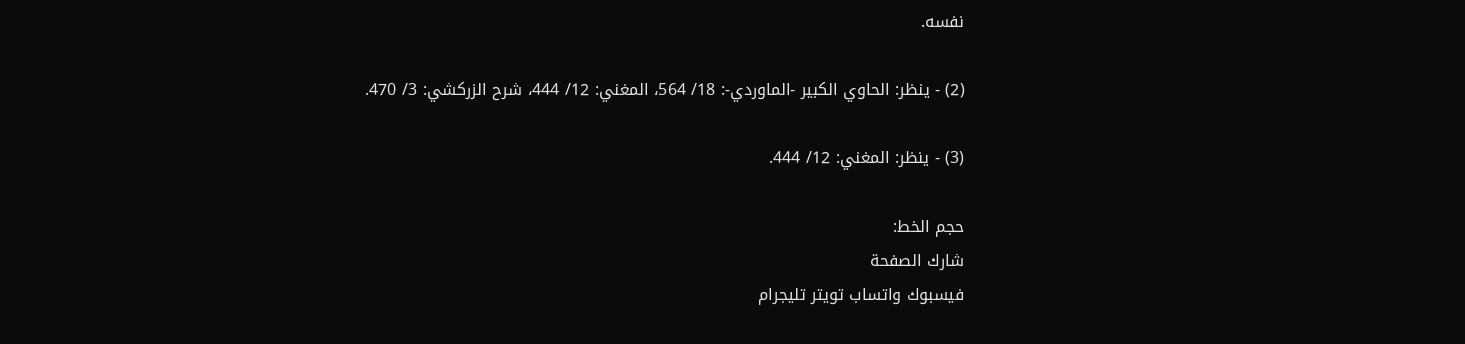نفسه.

(2) - ينظر: الحاوي الكبير -الماوردي-: 18/ 564، المغني: 12/ 444، شرح الزركشي: 3/ 470.

(3) - ينظر: المغني: 12/ 444.

حجم الخط:
شارك الصفحة
فيسبوك واتساب تويتر تليجرام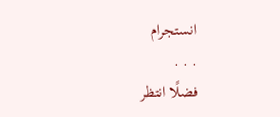انستجرام
. . .
فضلًا انتظر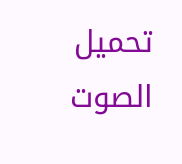تحميل الصوت